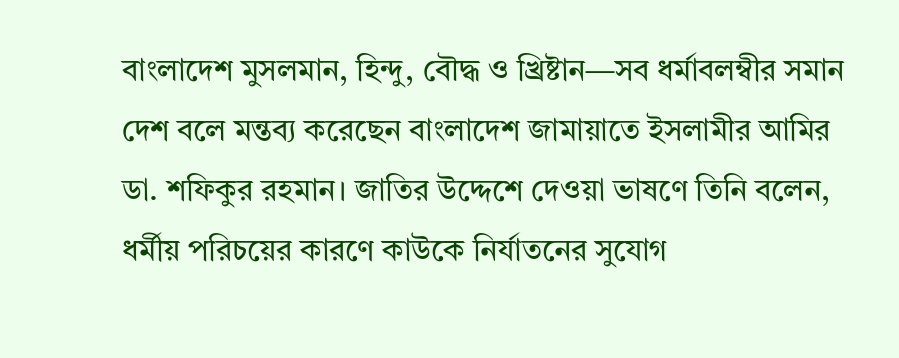বাংলাদেশ মুসলমান, হিন্দু, বৌদ্ধ ও খ্রিষ্টান—সব ধর্মাবলম্বীর সমান দেশ বলে মন্তব্য করেছেন বাংলাদেশ জামায়াতে ইসলামীর আমির ডা. শফিকুর রহমান। জাতির উদ্দেশে দেওয়া ভাষণে তিনি বলেন, ধর্মীয় পরিচয়ের কারণে কাউকে নির্যাতনের সুযোগ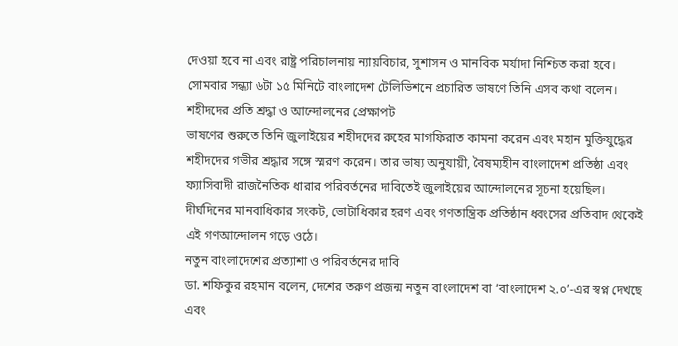দেওয়া হবে না এবং রাষ্ট্র পরিচালনায় ন্যায়বিচার, সুশাসন ও মানবিক মর্যাদা নিশ্চিত করা হবে। সোমবার সন্ধ্যা ৬টা ১৫ মিনিটে বাংলাদেশ টেলিভিশনে প্রচারিত ভাষণে তিনি এসব কথা বলেন।
শহীদদের প্রতি শ্রদ্ধা ও আন্দোলনের প্রেক্ষাপট
ভাষণের শুরুতে তিনি জুলাইয়ের শহীদদের রুহের মাগফিরাত কামনা করেন এবং মহান মুক্তিযুদ্ধের শহীদদের গভীর শ্রদ্ধার সঙ্গে স্মরণ করেন। তার ভাষ্য অনুযায়ী, বৈষম্যহীন বাংলাদেশ প্রতিষ্ঠা এবং ফ্যাসিবাদী রাজনৈতিক ধারার পরিবর্তনের দাবিতেই জুলাইয়ের আন্দোলনের সূচনা হয়েছিল। দীর্ঘদিনের মানবাধিকার সংকট, ভোটাধিকার হরণ এবং গণতান্ত্রিক প্রতিষ্ঠান ধ্বংসের প্রতিবাদ থেকেই এই গণআন্দোলন গড়ে ওঠে।
নতুন বাংলাদেশের প্রত্যাশা ও পরিবর্তনের দাবি
ডা. শফিকুর রহমান বলেন, দেশের তরুণ প্রজন্ম নতুন বাংলাদেশ বা ‘বাংলাদেশ ২.০’-এর স্বপ্ন দেখছে এবং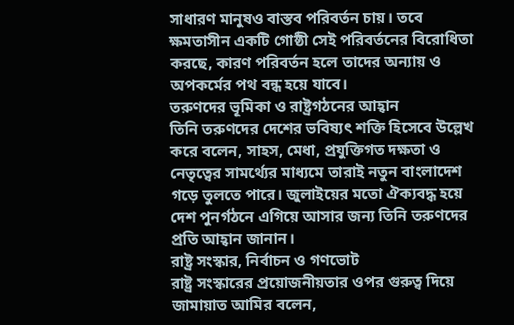সাধারণ মানুষও বাস্তব পরিবর্তন চায়। তবে ক্ষমতাসীন একটি গোষ্ঠী সেই পরিবর্তনের বিরোধিতা করছে, কারণ পরিবর্তন হলে তাদের অন্যায় ও অপকর্মের পথ বন্ধ হয়ে যাবে।
তরুণদের ভূমিকা ও রাষ্ট্রগঠনের আহ্বান
তিনি তরুণদের দেশের ভবিষ্যৎ শক্তি হিসেবে উল্লেখ করে বলেন, সাহস, মেধা, প্রযুক্তিগত দক্ষতা ও নেতৃত্বের সামর্থ্যের মাধ্যমে তারাই নতুন বাংলাদেশ গড়ে তুলতে পারে। জুলাইয়ের মতো ঐক্যবদ্ধ হয়ে দেশ পুনর্গঠনে এগিয়ে আসার জন্য তিনি তরুণদের প্রতি আহ্বান জানান।
রাষ্ট্র সংস্কার, নির্বাচন ও গণভোট
রাষ্ট্র সংস্কারের প্রয়োজনীয়তার ওপর গুরুত্ব দিয়ে জামায়াত আমির বলেন,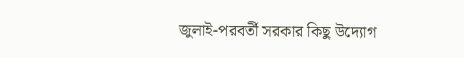জুলাই-পরবর্তী সরকার কিছু উদ্যোগ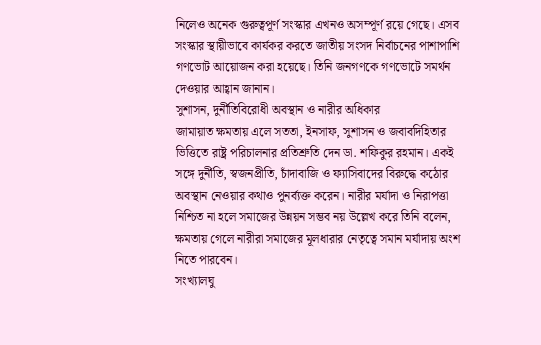নিলেও অনেক গুরুত্বপূর্ণ সংস্কার এখনও অসম্পূর্ণ রয়ে গেছে। এসব সংস্কার স্থায়ীভাবে কার্যকর করতে জাতীয় সংসদ নির্বাচনের পাশাপাশি গণভোট আয়োজন করা হয়েছে। তিনি জনগণকে গণভোটে সমর্থন দেওয়ার আহ্বান জানান।
সুশাসন, দুর্নীতিবিরোধী অবস্থান ও নারীর অধিকার
জামায়াত ক্ষমতায় এলে সততা, ইনসাফ, সুশাসন ও জবাবদিহিতার ভিত্তিতে রাষ্ট্র পরিচালনার প্রতিশ্রুতি দেন ডা. শফিকুর রহমান। একই সঙ্গে দুর্নীতি, স্বজনপ্রীতি, চাঁদাবাজি ও ফ্যাসিবাদের বিরুদ্ধে কঠোর অবস্থান নেওয়ার কথাও পুনর্ব্যক্ত করেন। নারীর মর্যাদা ও নিরাপত্তা নিশ্চিত না হলে সমাজের উন্নয়ন সম্ভব নয় উল্লেখ করে তিনি বলেন, ক্ষমতায় গেলে নারীরা সমাজের মূলধারার নেতৃত্বে সমান মর্যাদায় অংশ নিতে পারবেন।
সংখ্যালঘু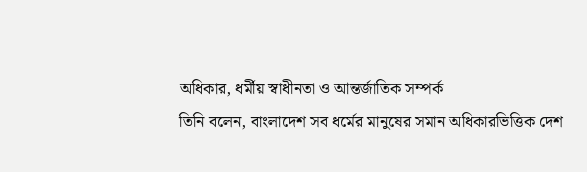অধিকার, ধর্মীয় স্বাধীনতা ও আন্তর্জাতিক সম্পর্ক
তিনি বলেন, বাংলাদেশ সব ধর্মের মানুষের সমান অধিকারভিত্তিক দেশ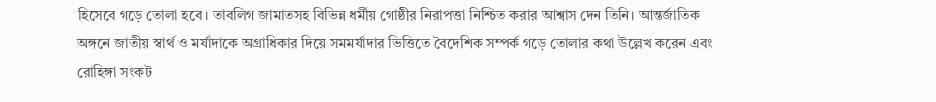হিসেবে গড়ে তোলা হবে। তাবলিগ জামাতসহ বিভিন্ন ধর্মীয় গোষ্ঠীর নিরাপত্তা নিশ্চিত করার আশ্বাস দেন তিনি। আন্তর্জাতিক অঙ্গনে জাতীয় স্বার্থ ও মর্যাদাকে অগ্রাধিকার দিয়ে সমমর্যাদার ভিত্তিতে বৈদেশিক সম্পর্ক গড়ে তোলার কথা উল্লেখ করেন এবং রোহিঙ্গা সংকট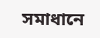সমাধানে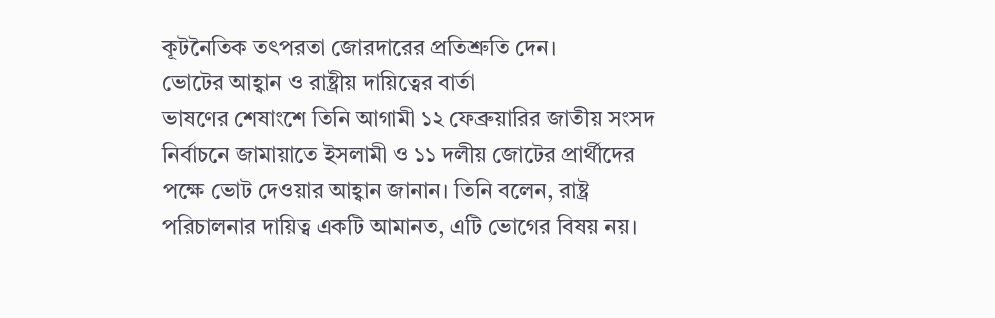কূটনৈতিক তৎপরতা জোরদারের প্রতিশ্রুতি দেন।
ভোটের আহ্বান ও রাষ্ট্রীয় দায়িত্বের বার্তা
ভাষণের শেষাংশে তিনি আগামী ১২ ফেব্রুয়ারির জাতীয় সংসদ নির্বাচনে জামায়াতে ইসলামী ও ১১ দলীয় জোটের প্রার্থীদের পক্ষে ভোট দেওয়ার আহ্বান জানান। তিনি বলেন, রাষ্ট্র পরিচালনার দায়িত্ব একটি আমানত, এটি ভোগের বিষয় নয়।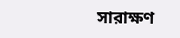সারাক্ষণ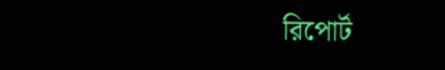রিপোর্ট